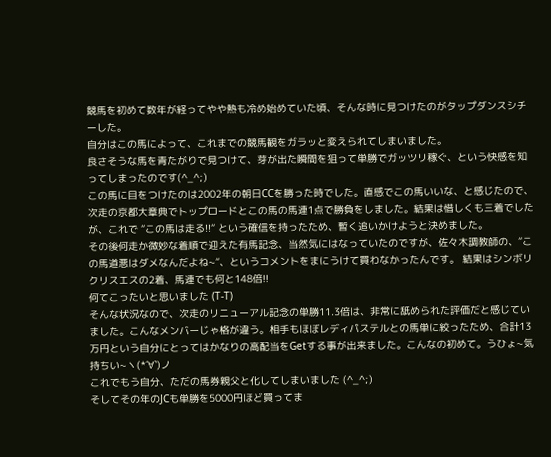競馬を初めて数年が経ってやや熱も冷め始めていた頃、そんな時に見つけたのがタップダンスシチーした。
自分はこの馬によって、これまでの競馬観をガラッと変えられてしまいました。
良さそうな馬を青たがりで見つけて、芽が出た瞬間を狙って単勝でガッツリ稼ぐ、という快感を知ってしまったのです(^_^;)
この馬に目をつけたのは2002年の朝日CCを勝った時でした。直感でこの馬いいな、と感じたので、次走の京都大章典でトップロードとこの馬の馬連1点で勝負をしました。結果は惜しくも三着でしたが、これで “この馬は走る!!“ という確信を持ったため、暫く追いかけようと決めました。
その後何走か微妙な着順で迎えた有馬記念、当然気にはなっていたのですが、佐々木調教師の、“この馬道悪はダメなんだよね~“、というコメントをまにうけて買わなかったんです。 結果はシンボリクリスエスの2着、馬連でも何と148倍!!
何てこったいと思いました (T-T)
そんな状況なので、次走のリニューアル記念の単勝11.3倍は、非常に舐められた評価だと感じていました。こんなメンバーじゃ格が違う。相手もほぼレディパステルとの馬単に絞ったため、合計13万円という自分にとってはかなりの高配当をGetする事が出来ました。こんなの初めて。うひょ~気持ちい~ヽ(*´∀`)ノ
これでもう自分、ただの馬券親父と化してしまいました (^_^;)
そしてその年のJCも単勝を5000円ほど買ってま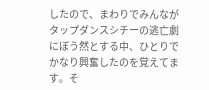したので、まわりでみんながタップダンスシチーの逃亡劇にぼう然とする中、ひとりでかなり興奮したのを覚えてます。そ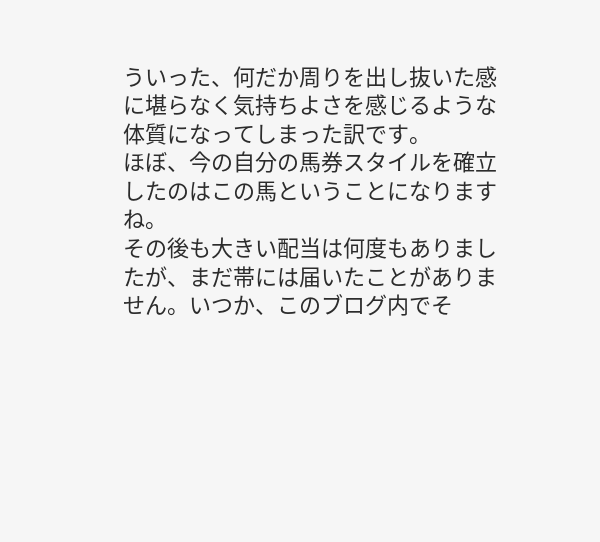ういった、何だか周りを出し抜いた感に堪らなく気持ちよさを感じるような体質になってしまった訳です。
ほぼ、今の自分の馬券スタイルを確立したのはこの馬ということになりますね。
その後も大きい配当は何度もありましたが、まだ帯には届いたことがありません。いつか、このブログ内でそ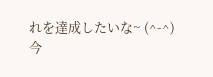れを達成したいな~ (^-^)
今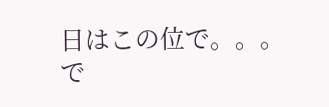日はこの位で。。。
で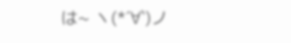は~ ヽ(*´∀`)ノ